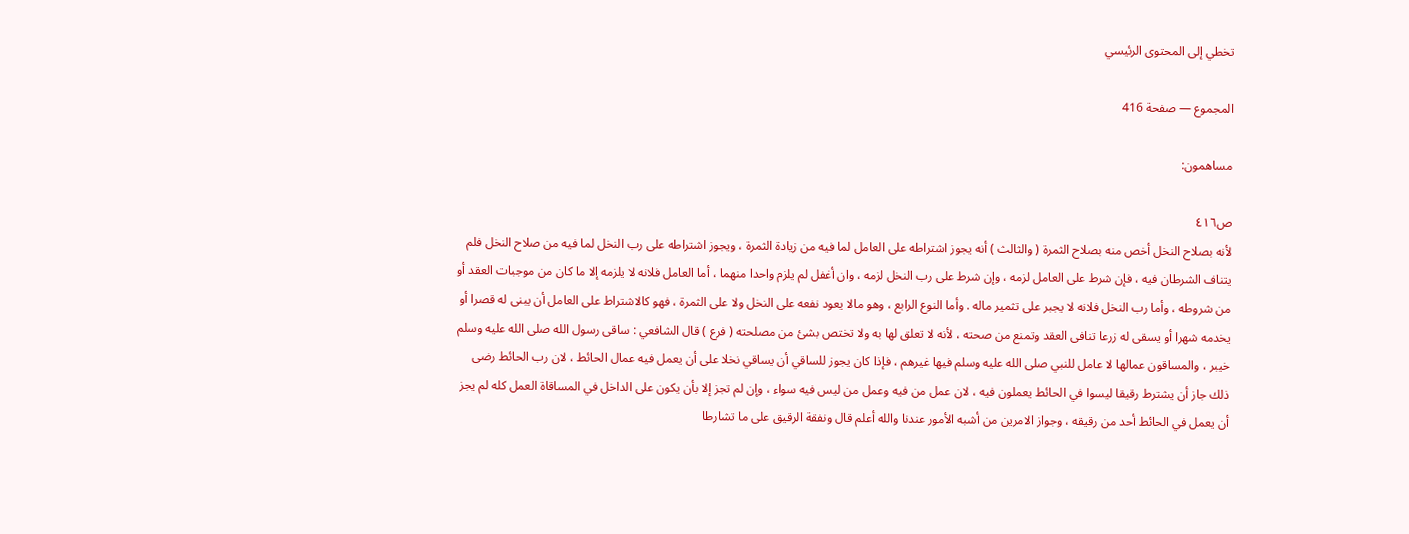تخطي إلى المحتوى الرئيسي

المجموع — صفحة 416

مساهمون:

ص٤١٦
لأنه بصلاح النخل أخص منه بصلاح الثمرة ( والثالث ) أنه يجوز اشتراطه على العامل لما فيه من زيادة الثمرة ، ويجوز اشتراطه على رب النخل لما فيه من صلاح النخل فلم يتناف الشرطان فيه ، فإن شرط على العامل لزمه ، وإن شرط على رب النخل لزمه ، وان أغفل لم يلزم واحدا منهما ، أما العامل فلانه لا يلزمه إلا ما كان من موجبات العقد أو من شروطه ، وأما رب النخل فلانه لا يجبر على تثمير ماله . وأما النوع الرابع ، وهو مالا يعود نفعه على النخل ولا على الثمرة ، فهو كالاشتراط على العامل أن يبنى له قصرا أو يخدمه شهرا أو يسقى له زرعا تنافى العقد وتمنع من صحته ، لأنه لا تعلق لها به ولا تختص بشئ من مصلحته ( فرع ) قال الشافعي : ساقى رسول الله صلى الله عليه وسلم خيبر ، والمساقون عمالها لا عامل للنبي صلى الله عليه وسلم فيها غيرهم ، فإذا كان يجوز للساقي أن يساقي نخلا على أن يعمل فيه عمال الحائط ، لان رب الحائط رضى ذلك جاز أن يشترط رقيقا ليسوا في الحائط يعملون فيه ، لان عمل من فيه وعمل من ليس فيه سواء ، وإن لم تجز إلا بأن يكون على الداخل في المساقاة العمل كله لم يجز أن يعمل في الحائط أحد من رقيقه ، وجواز الامرين من أشبه الأمور عندنا والله أعلم قال ونفقة الرقيق على ما تشارطا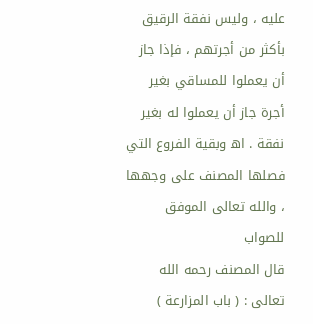عليه ، وليس نفقة الرقيق بأكثر من أجرتهم ، فإذا جاز أن يعملوا للمساقي بغير أجرة جاز أن يعملوا له بغير نفقة . اه‍ وبقية الفروع التي فصلها المصنف على وجهها ، والله تعالى الموفق للصواب
قال المصنف رحمه الله تعالى : ( باب المزارعة )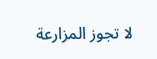لا تجوز المزارعة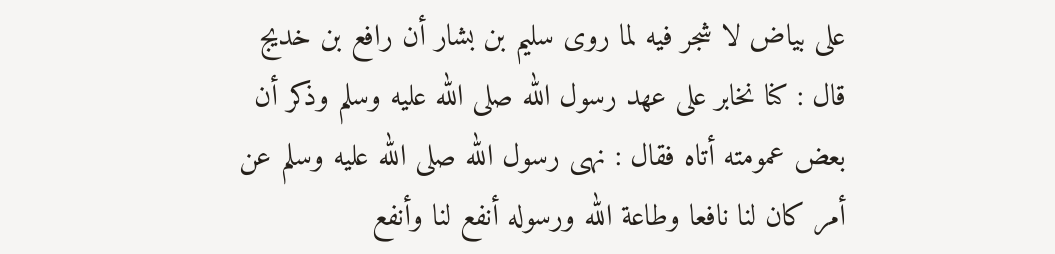على بياض لا شجر فيه لما روى سليم بن بشار أن رافع بن خديج قال : كنا نخابر على عهد رسول الله صلى الله عليه وسلم وذكر أن بعض عمومته أتاه فقال : نهى رسول الله صلى الله عليه وسلم عن أمر كان لنا نافعا وطاعة الله ورسوله أنفع لنا وأنفع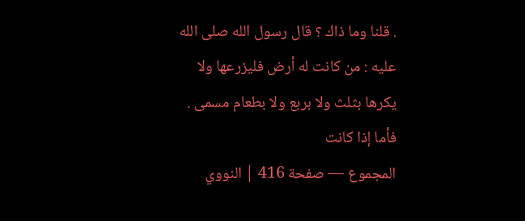. قلنا وما ذاك ؟ قال رسول الله صلى الله عليه : من كانت له أرض فليزرعها ولا يكرها بثلث ولا بربع ولا بطعام مسمى . فأما إذا كانت
المجموع — صفحة 416 | النووي